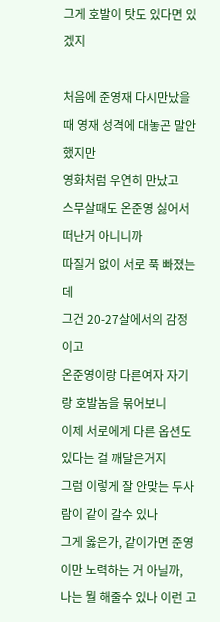그게 호발이 탓도 있다면 있겠지

처음에 준영재 다시만났을때 영재 성격에 대놓곤 말안했지만
영화처럼 우연히 만났고
스무살때도 온준영 싫어서 떠난거 아니니까
따질거 없이 서로 푹 빠졌는데
그건 20-27살에서의 감정이고
온준영이랑 다른여자 자기랑 호발놈을 묶어보니
이제 서로에게 다른 옵션도 있다는 걸 깨달은거지
그럼 이렇게 잘 안맞는 두사람이 같이 갈수 있나
그게 옳은가, 같이가면 준영이만 노력하는 거 아닐까,
나는 뭘 해줄수 있나 이런 고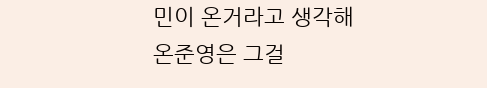민이 온거라고 생각해
온준영은 그걸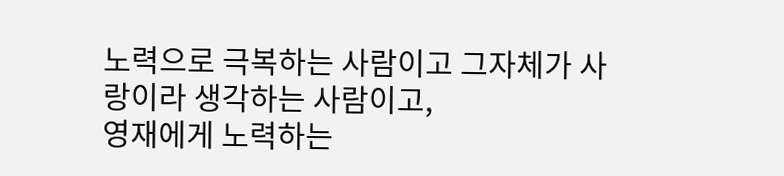노력으로 극복하는 사람이고 그자체가 사랑이라 생각하는 사람이고,
영재에게 노력하는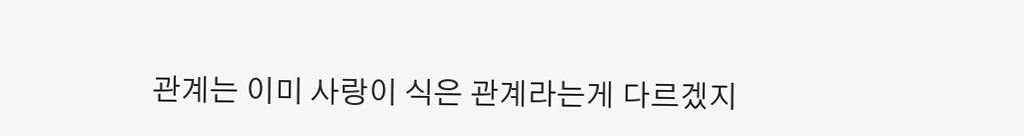관계는 이미 사랑이 식은 관계라는게 다르겠지